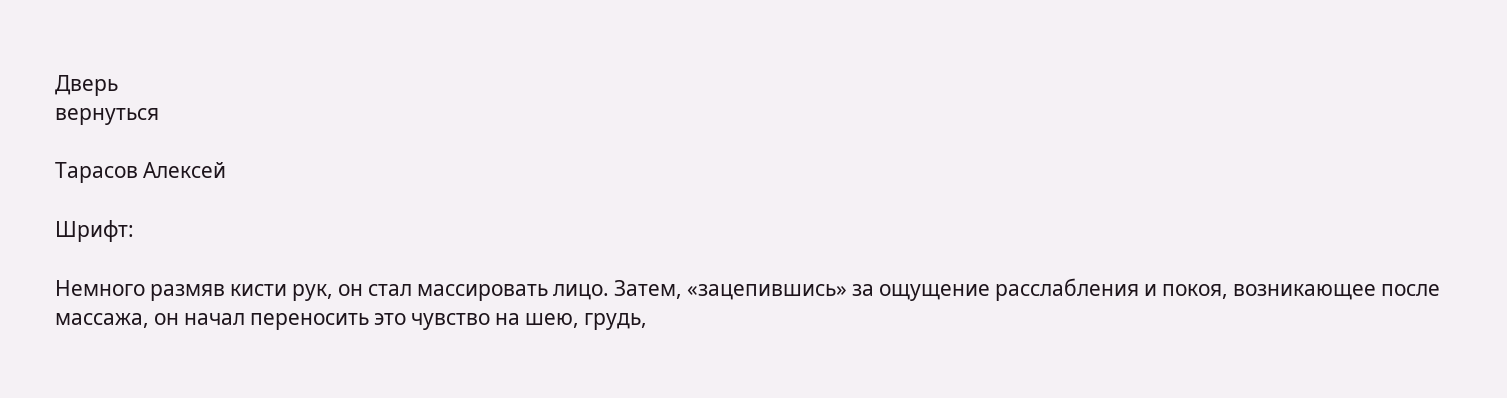Дверь
вернуться

Тарасов Алексей

Шрифт:

Немного размяв кисти рук, он стал массировать лицо. Затем, «зацепившись» за ощущение расслабления и покоя, возникающее после массажа, он начал переносить это чувство на шею, грудь,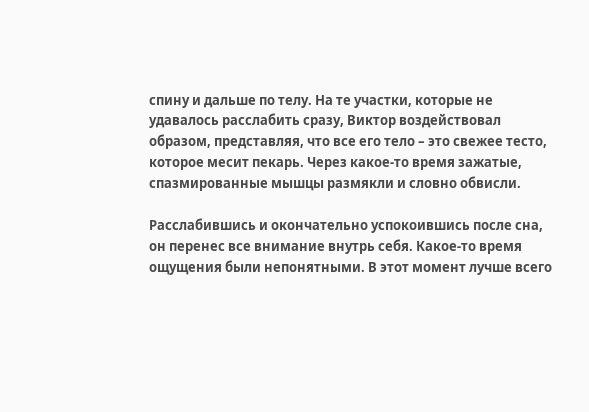спину и дальше по телу. На те участки, которые не удавалось расслабить сразу, Виктор воздействовал образом, представляя, что все его тело – это свежее тесто, которое месит пекарь. Через какое-то время зажатые, спазмированные мышцы размякли и словно обвисли.

Расслабившись и окончательно успокоившись после сна, он перенес все внимание внутрь себя. Какое-то время ощущения были непонятными. В этот момент лучше всего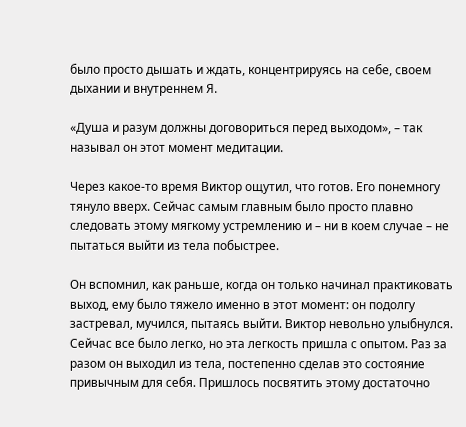было просто дышать и ждать, концентрируясь на себе, своем дыхании и внутреннем Я.

«Душа и разум должны договориться перед выходом», – так называл он этот момент медитации.

Через какое-то время Виктор ощутил, что готов. Его понемногу тянуло вверх. Сейчас самым главным было просто плавно следовать этому мягкому устремлению и – ни в коем случае – не пытаться выйти из тела побыстрее.

Он вспомнил, как раньше, когда он только начинал практиковать выход, ему было тяжело именно в этот момент: он подолгу застревал, мучился, пытаясь выйти. Виктор невольно улыбнулся. Сейчас все было легко, но эта легкость пришла с опытом. Раз за разом он выходил из тела, постепенно сделав это состояние привычным для себя. Пришлось посвятить этому достаточно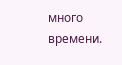много времени.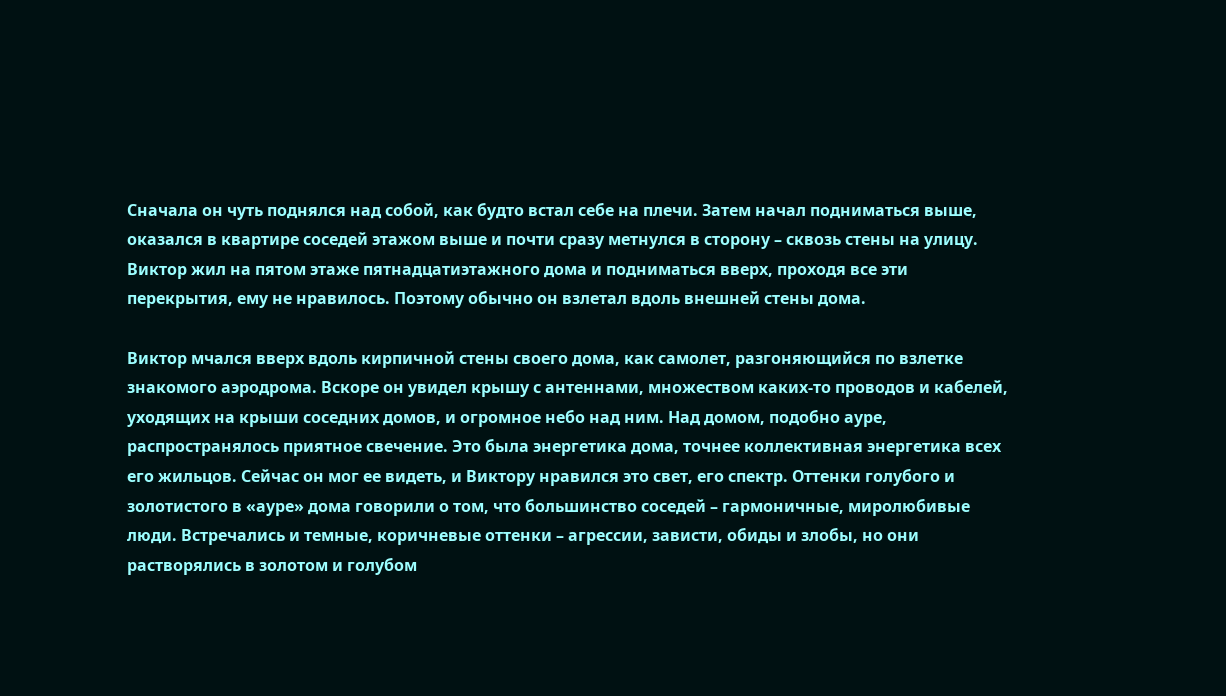Сначала он чуть поднялся над собой, как будто встал себе на плечи. Затем начал подниматься выше, оказался в квартире соседей этажом выше и почти сразу метнулся в сторону – сквозь стены на улицу. Виктор жил на пятом этаже пятнадцатиэтажного дома и подниматься вверх, проходя все эти перекрытия, ему не нравилось. Поэтому обычно он взлетал вдоль внешней стены дома.

Виктор мчался вверх вдоль кирпичной стены своего дома, как самолет, разгоняющийся по взлетке знакомого аэродрома. Вскоре он увидел крышу с антеннами, множеством каких-то проводов и кабелей, уходящих на крыши соседних домов, и огромное небо над ним. Над домом, подобно ауре, распространялось приятное свечение. Это была энергетика дома, точнее коллективная энергетика всех его жильцов. Сейчас он мог ее видеть, и Виктору нравился это свет, его спектр. Оттенки голубого и золотистого в «ауре» дома говорили о том, что большинство соседей – гармоничные, миролюбивые люди. Встречались и темные, коричневые оттенки – агрессии, зависти, обиды и злобы, но они растворялись в золотом и голубом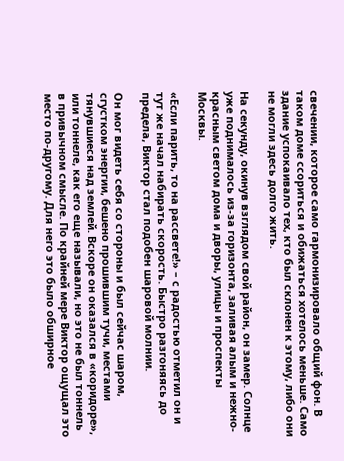свечении, которое само гармонизировало общий фон. В таком доме ссориться и обижаться хотелось меньше. Само здание успокаивало тех, кто был склонен к этому, либо они не могли здесь долго жить.

На секунду, окинув взглядом свой район, он замер. Солнце уже поднималось из-за горизонта, заливая алым и нежно-красным светом дома и дворы, улицы и проспекты Москвы.

«Если парить, то на рассвете!» – с радостью отметил он и тут же начал набирать скорость. Быстро разгоняясь до предела, Виктор стал подобен шаровой молнии.

Он мог видеть себя со стороны и был сейчас шаром, сгустком энергии, бешено прошившим тучи, местами тянувшиеся над землей. Вскоре он оказался в «коридоре», или тоннеле, как его еще называли, но это не был тоннель в привычном смысле. По крайней мере Виктор ощущал это место по-другому. Для него это было обширное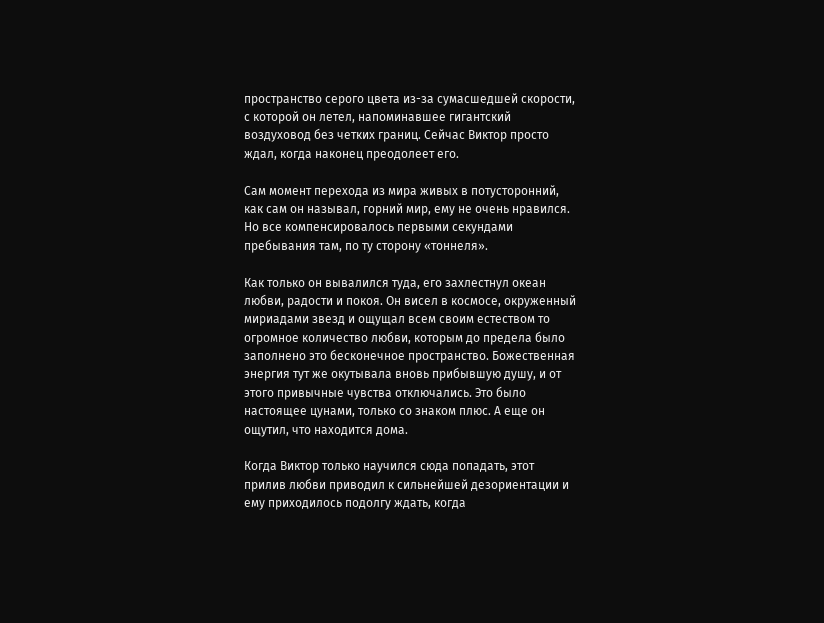пространство серого цвета из-за сумасшедшей скорости, с которой он летел, напоминавшее гигантский воздуховод без четких границ. Сейчас Виктор просто ждал, когда наконец преодолеет его.

Сам момент перехода из мира живых в потусторонний, как сам он называл, горний мир, ему не очень нравился. Но все компенсировалось первыми секундами пребывания там, по ту сторону «тоннеля».

Как только он вывалился туда, его захлестнул океан любви, радости и покоя. Он висел в космосе, окруженный мириадами звезд и ощущал всем своим естеством то огромное количество любви, которым до предела было заполнено это бесконечное пространство. Божественная энергия тут же окутывала вновь прибывшую душу, и от этого привычные чувства отключались. Это было настоящее цунами, только со знаком плюс. А еще он ощутил, что находится дома.

Когда Виктор только научился сюда попадать, этот прилив любви приводил к сильнейшей дезориентации и ему приходилось подолгу ждать, когда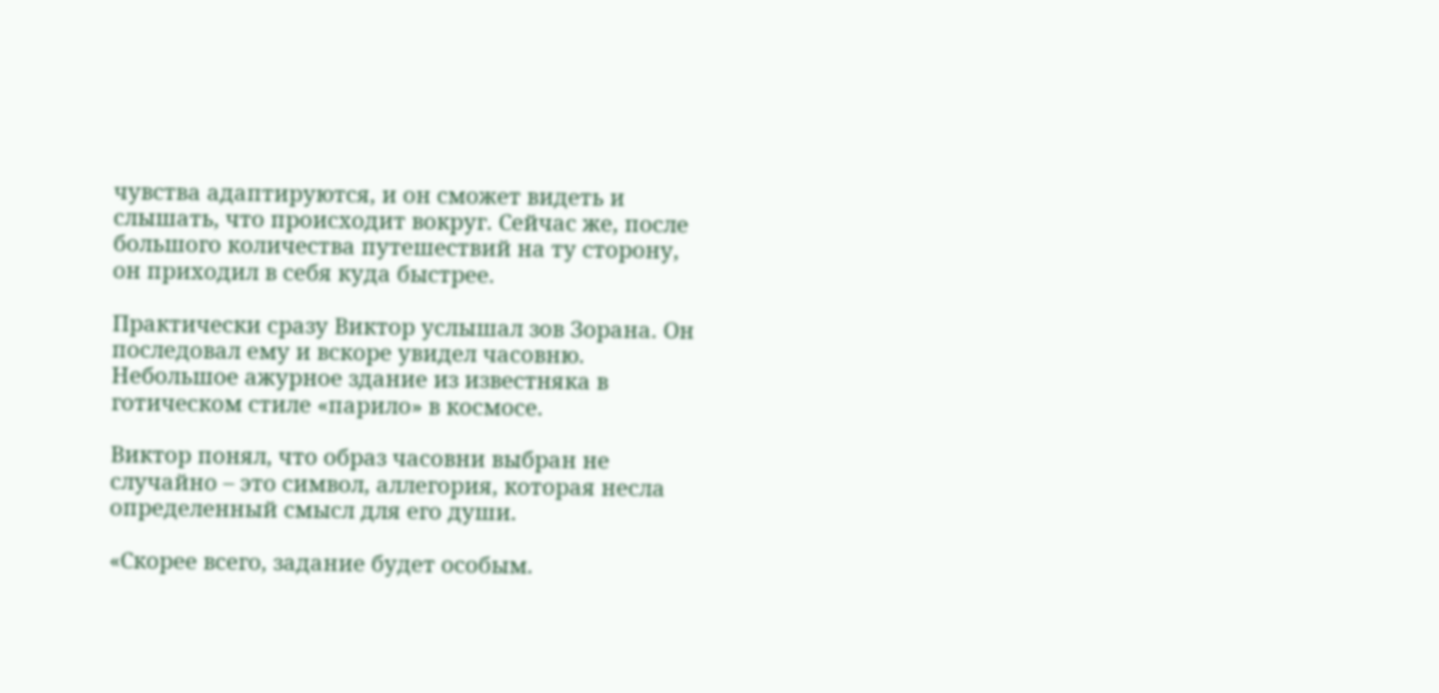чувства адаптируются, и он сможет видеть и слышать, что происходит вокруг. Сейчас же, после большого количества путешествий на ту сторону, он приходил в себя куда быстрее.

Практически сразу Виктор услышал зов Зорана. Он последовал ему и вскоре увидел часовню. Небольшое ажурное здание из известняка в готическом стиле «парило» в космосе.

Виктор понял, что образ часовни выбран не случайно – это символ, аллегория, которая несла определенный смысл для его души.

«Скорее всего, задание будет особым.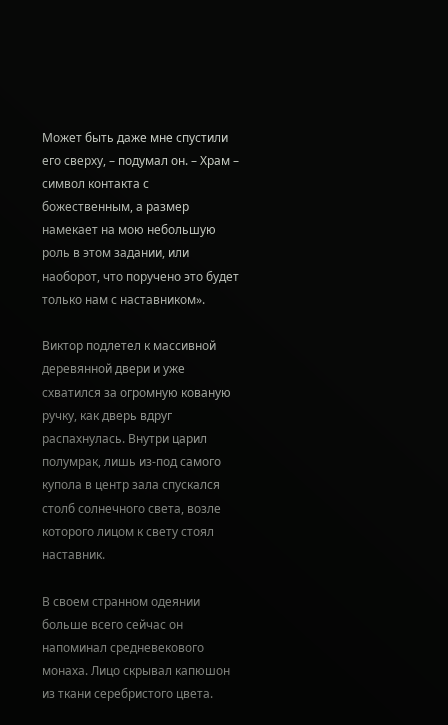Может быть даже мне спустили его сверху, – подумал он. – Храм – символ контакта с божественным, а размер намекает на мою небольшую роль в этом задании, или наоборот, что поручено это будет только нам с наставником».

Виктор подлетел к массивной деревянной двери и уже схватился за огромную кованую ручку, как дверь вдруг распахнулась. Внутри царил полумрак, лишь из-под самого купола в центр зала спускался столб солнечного света, возле которого лицом к свету стоял наставник.

В своем странном одеянии больше всего сейчас он напоминал средневекового монаха. Лицо скрывал капюшон из ткани серебристого цвета.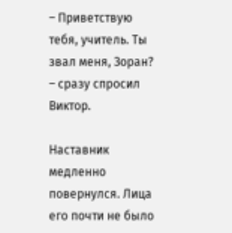– Приветствую тебя, учитель. Ты звал меня, Зоран? – сразу спросил Виктор.

Наставник медленно повернулся. Лица его почти не было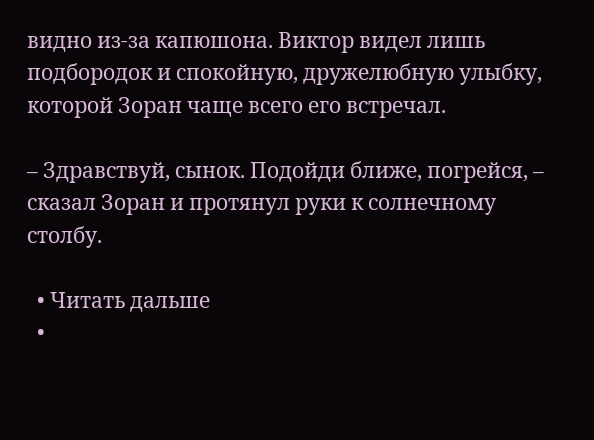видно из-за капюшона. Виктор видел лишь подбородок и спокойную, дружелюбную улыбку, которой Зоран чаще всего его встречал.

– Здравствуй, сынок. Подойди ближе, погрейся, – сказал Зоран и протянул руки к солнечному столбу.

  • Читать дальше
  •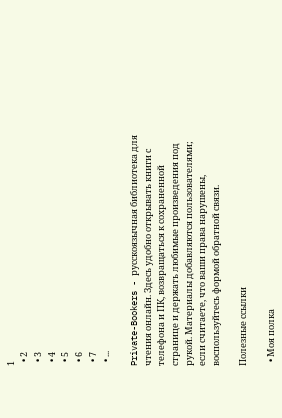1
  • 2
  • 3
  • 4
  • 5
  • 6
  • 7
  • ...

Private-Bookers - русскоязычная библиотека для чтения онлайн. Здесь удобно открывать книги с телефона и ПК, возвращаться к сохраненной странице и держать любимые произведения под рукой. Материалы добавляются пользователями; если считаете, что ваши права нарушены, воспользуйтесь формой обратной связи.

Полезные ссылки

  • Моя полка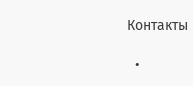Контакты

  •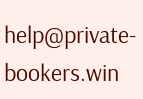help@private-bookers.win